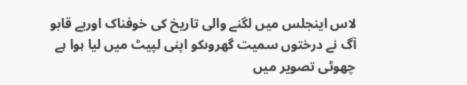لاس اینجلس میں لگنے والی تاریخ کی خوفناک اوربے قابو آگ نے درختوں سمیت گھروںکو اپنی لپیٹ میں لیا ہوا ہے چھوٹی تصویر میں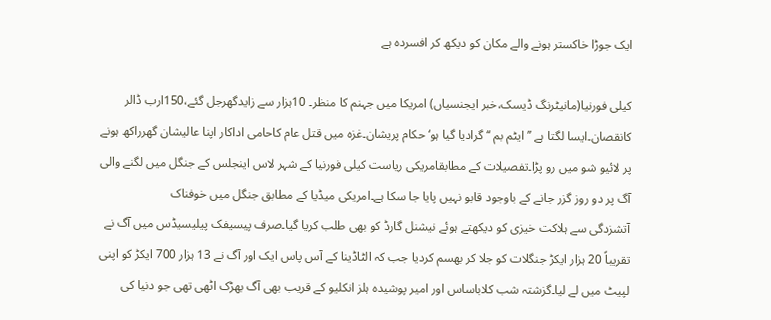ایک جوڑا خاکستر ہونے والے مکان کو دیکھ کر افسردہ ہے

کیلی فورنیا(مانیٹرنگ ڈیسک،خبر ایجنسیاں) امریکا میں جہنم کا منظر۔ 10ہزار سے زایدگھرجل گئے،150ارب ڈالر کانقصان۔ایسا لگتا ہے ’’ایٹم بم ‘‘گرادیا گیا ہو‘حکام پریشان۔غزہ میں قتل عام کاحامی اداکار اپنا عالیشان گھرراکھ ہونے پر لائیو شو میں رو پڑا۔تفصیلات کے مطابقامریکی ریاست کیلی فورنیا کے شہر لاس اینجلس کے جنگل میں لگنے والی آگ پر دو روز گزر جانے کے باوجود قابو نہیں پایا جا سکا ہے۔امریکی میڈیا کے مطابق جنگل میں خوفناک
آتشزدگی سے ہلاکت خیزی کو دیکھتے ہوئے نیشنل گارڈ کو بھی طلب کریا گیا۔صرف پیسیفک پیلیسیڈس میں آگ نے تقریباً 20 ہزار ایکڑ جنگلات کو جلا کر بھسم کردیا جب کہ الٹاڈینا کے آس پاس ایک اور آگ نے 13 ہزار 700 ایکڑ کو اپنی لپیٹ میں لے لیا۔گزشتہ شب کلاباساس اور امیر پوشیدہ ہلز انکلیو کے قریب بھی آگ بھڑک اٹھی تھی جو دنیا کی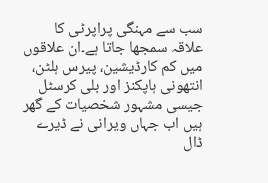سب سے مہنگی پراپرٹی کا علاقہ سمجھا جاتا ہے۔ان علاقوں میں کم کارڈیشین، پیرس ہلٹن، انتھونی ہاپکنز اور بلی کرسٹل جیسی مشہور شخصیات کے گھر ہیں اب جہاں ویرانی نے ڈیرے ڈال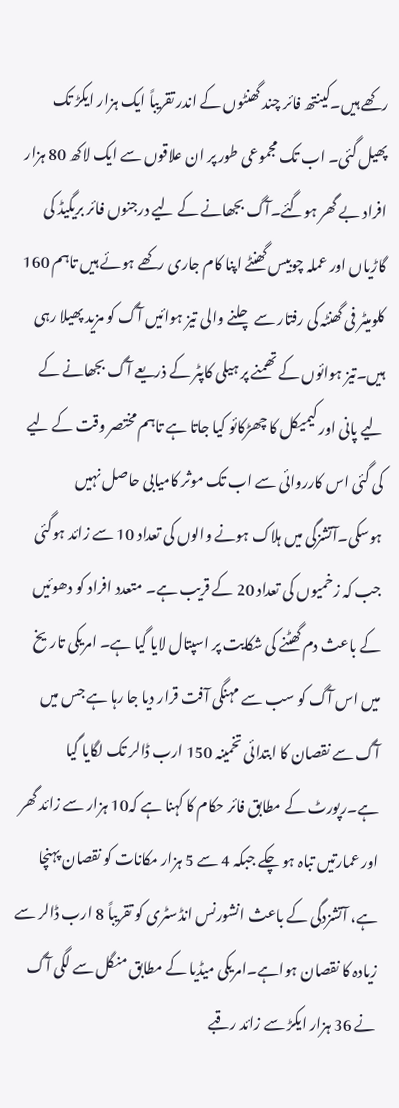رکھے ہیں۔کینتھ فائر چند گھنٹوں کے اندر تقریباً ایک ہزار ایکڑ تک پھیل گئی۔ اب تک مجموعی طور پر ان علاقوں سے ایک لاکھ 80 ہزار افراد بے گھر ہوگئے۔آگ بجھانے کے لیے درجنوں فائر بریگیڈ کی گاڑیاں اور عملہ چوبیس گھنٹے اپنا کام جاری رکھے ہوئے ہیں تاہم 160 کلومیٹر فی گھنٹہ کی رفتار سے چلنے والی تیز ہوائیں آگ کو مزید پھیلا رہی ہیں۔تیز ہوائوں کے تھمنے پر ہیلی کاپٹر کے ذریعے آگ بجھانے کے لیے پانی اور کیمیکل کا چھڑکائو کیا جاتا ہے تاہم مختصر وقت کے لیے کی گئی اس کارروائی سے اب تک موثر کامیابی حاصل نہیں ہوسکی۔آتشزگی میں ہلاک ہونے والوں کی تعداد 10 سے زائد ہوگئی جب کہ زخمیوں کی تعداد 20 کے قریب ہے۔ متعدد افراد کو دھوئیں کے باعث دم گھٹنے کی شکایت پر اسپتال لایا گیا ہے۔ امریکی تاریخ میں اس آگ کو سب سے مہنگی آفت قرار دیا جا رہا ہے جس میں آگ سے نقصان کا ابتدائی تخمینہ 150 ارب ڈالر تک لگایا گیا ہے۔رپورٹ کے مطابق فائر حکام کا کہنا ہے کہ10 ہزار سے زائد گھر اور عمارتیں تباہ ہو چکے جبکہ 4 سے 5 ہزار مکانات کو نقصان پہنچا ہے، آتشزدگی کے باعث انشورنس انڈسٹری کو تقریباً 8 ارب ڈالر سے زیادہ کا نقصان ہواہے۔امریکی میڈیا کے مطابق منگل سے لگی آگ نے 36 ہزار ایکڑ سے زائد رقبے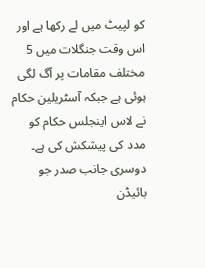کو لپیٹ میں لے رکھا ہے اور اس وقت جنگلات میں 5 مختلف مقامات پر آگ لگی ہوئی ہے جبکہ آسٹریلین حکام نے لاس اینجلس حکام کو مدد کی پیشکش کی ہے۔ دوسری جانب صدر جو بائیڈن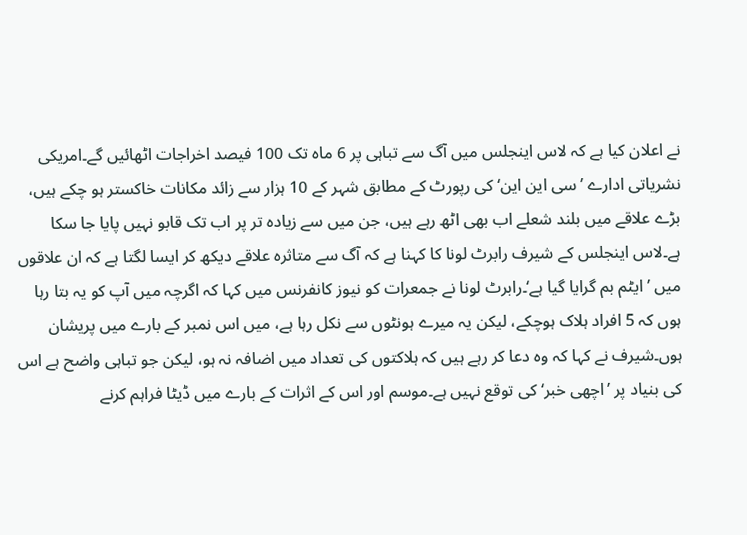نے اعلان کیا ہے کہ لاس اینجلس میں آگ سے تباہی پر 6 ماہ تک 100 فیصد اخراجات اٹھائیں گے۔امریکی نشریاتی ادارے ’سی این این‘ کی رپورٹ کے مطابق شہر کے 10 ہزار سے زائد مکانات خاکستر ہو چکے ہیں، بڑے علاقے میں بلند شعلے اب بھی اٹھ رہے ہیں، جن میں سے زیادہ تر پر اب تک قابو نہیں پایا جا سکا ہے۔لاس اینجلس کے شیرف رابرٹ لونا کا کہنا ہے کہ آگ سے متاثرہ علاقے دیکھ کر ایسا لگتا ہے کہ ان علاقوں میں ’ایٹم بم گرایا گیا ہے‘۔رابرٹ لونا نے جمعرات کو نیوز کانفرنس میں کہا کہ اگرچہ میں آپ کو یہ بتا رہا ہوں کہ 5 افراد ہلاک ہوچکے، لیکن یہ میرے ہونٹوں سے نکل رہا ہے، میں اس نمبر کے بارے میں پریشان ہوں۔شیرف نے کہا کہ وہ دعا کر رہے ہیں کہ ہلاکتوں کی تعداد میں اضافہ نہ ہو، لیکن جو تباہی واضح ہے اس کی بنیاد پر ’اچھی خبر‘ کی توقع نہیں ہے۔موسم اور اس کے اثرات کے بارے میں ڈیٹا فراہم کرنے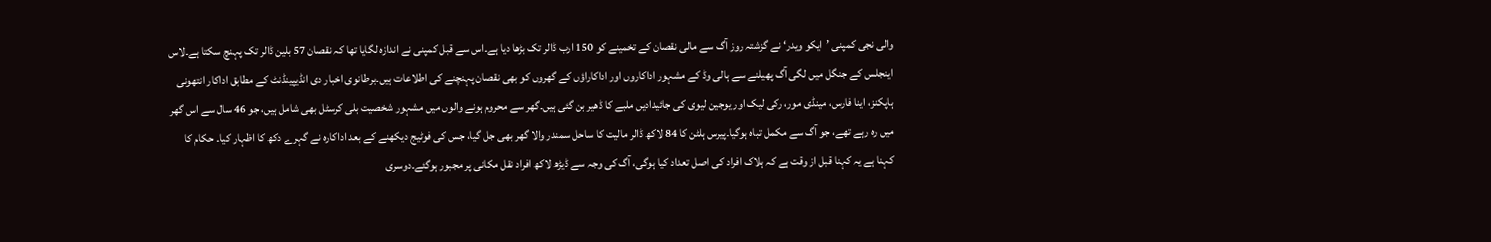والی نجی کمپنی ’ایکو ویدر‘ نے گزشتہ روز آگ سے مالی نقصان کے تخمینے کو 150 ارب ڈالر تک بڑھا دیا ہے۔اس سے قبل کمپنی نے اندازہ لگایا تھا کہ نقصان 57 بلین ڈالر تک پہنچ سکتا ہے۔لاس اینجلس کے جنگل میں لگی آگ پھیلنے سے ہالی وڈ کے مشہور اداکاروں اور اداکاراؤں کے گھروں کو بھی نقصان پہنچنے کی اطلاعات ہیں۔برطانوی اخبار دی انڈیپینڈنٹ کے مطابق اداکار انتھونی ہاپکنز، اینا فارس، مینڈی مور، رکی لیک اور یوجین لیوی کی جائیدادیں ملبے کا ڈھیر بن گئی ہیں۔گھر سے محروم ہونے والوں میں مشہور شخصیت بلی کرسٹل بھی شامل ہیں، جو 46 سال سے اس گھر میں رہ رہے تھے، جو آگ سے مکمل تباہ ہوگیا۔پیرس ہلٹن کا 84 لاکھ ڈالر مالیت کا ساحل سمندر والا گھر بھی جل گیا، جس کی فوٹیج دیکھنے کے بعد اداکارہ نے گہرے دکھ کا اظہار کیا۔ حکام کا کہنا ہے یہ کہنا قبل از وقت ہے کہ ہلاک افراد کی اصل تعداد کیا ہوگی، آگ کی وجہ سے ڈیڑھ لاکھ افراد نقل مکانی پر مجبور ہوگئے۔دوسری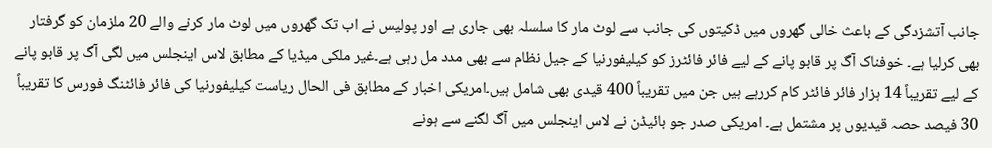جانب آتشزدگی کے باعث خالی گھروں میں ڈکیتوں کی جانب سے لوٹ مار کا سلسلہ بھی جاری ہے اور پولیس نے اب تک گھروں میں لوٹ مار کرنے والے 20 ملزمان کو گرفتار بھی کرلیا ہے۔ خوفناک آگ پر قابو پانے کے لیے فائر فائٹرز کو کیلیفورنیا کے جیل نظام سے بھی مدد مل رہی ہے۔غیر ملکی میڈیا کے مطابق لاس اینجلس میں لگی آگ پر قابو پانے کے لیے تقریباً 14 ہزار فائر فائٹر کام کررہے ہیں جن میں تقریباً 400 قیدی بھی شامل ہیں۔امریکی اخبار کے مطابق فی الحال ریاست کیلیفورنیا کی فائر فائٹنگ فورس کا تقریباً 30 فیصد حصہ قیدیوں پر مشتمل ہے۔ امریکی صدر جو بائیڈن نے لاس اینجلس میں آگ لگنے سے ہونے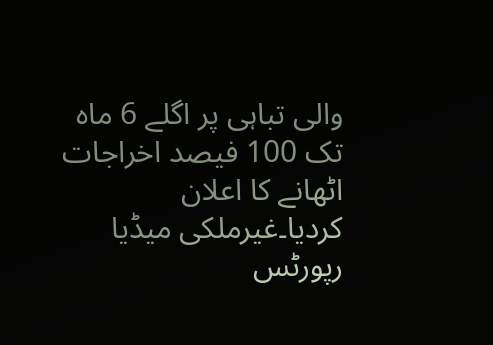والی تباہی پر اگلے 6 ماہ تک 100 فیصد اخراجات اٹھانے کا اعلان کردیا۔غیرملکی میڈیا رپورٹس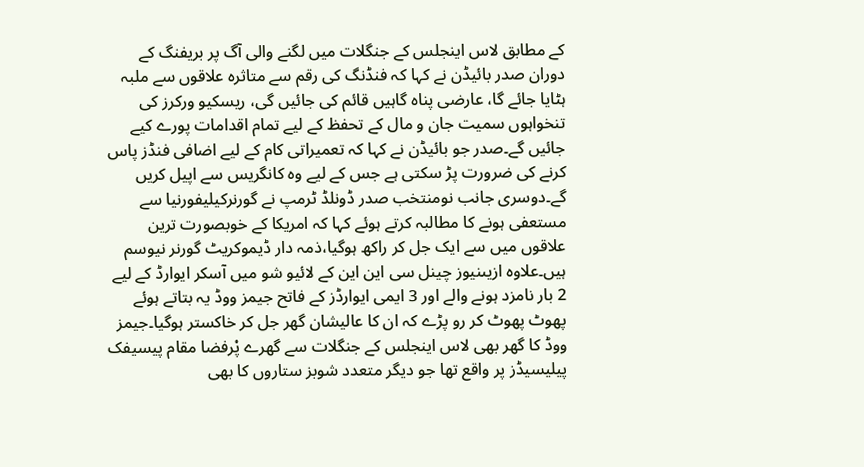کے مطابق لاس اینجلس کے جنگلات میں لگنے والی آگ پر بریفنگ کے دوران صدر بائیڈن نے کہا کہ فنڈنگ کی رقم سے متاثرہ علاقوں سے ملبہ ہٹایا جائے گا، عارضی پناہ گاہیں قائم کی جائیں گی، ریسکیو ورکرز کی تنخواہوں سمیت جان و مال کے تحفظ کے لیے تمام اقدامات پورے کیے جائیں گے۔صدر جو بائیڈن نے کہا کہ تعمیراتی کام کے لیے اضافی فنڈز پاس کرنے کی ضرورت پڑ سکتی ہے جس کے لیے وہ کانگریس سے اپیل کریں گے۔دوسری جانب نومنتخب صدر ڈونلڈ ٹرمپ نے گورنرکیلیفورنیا سے مستعفی ہونے کا مطالبہ کرتے ہوئے کہا کہ امریکا کے خوبصورت ترین علاقوں میں سے ایک جل کر راکھ ہوگیا،ذمہ دار ڈیموکریٹ گورنر نیوسم ہیں۔علاوہ ازیںنیوز چینل سی این این کے لائیو شو میں آسکر ایوارڈ کے لیے 2 بار نامزد ہونے والے اور 3 ایمی ایوارڈز کے فاتح جیمز ووڈ یہ بتاتے ہوئے پھوٹ پھوٹ کر رو پڑے کہ ان کا عالیشان گھر جل کر خاکستر ہوگیا۔جیمز ووڈ کا گھر بھی لاس اینجلس کے جنگلات سے گھرے پْرفضا مقام پیسیفک پیلیسیڈز پر واقع تھا جو دیگر متعدد شوبز ستاروں کا بھی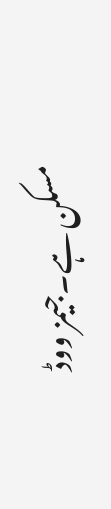مسکن ہے۔جیمز ووڈ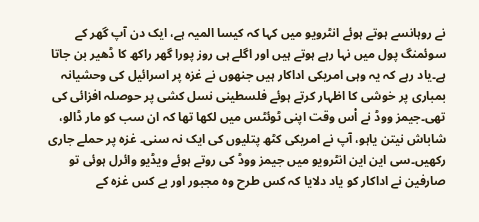نے روہانسے ہوتے ہوئے انٹرویو میں کہا کہ کیسا المیہ ہے، ایک دن آپ گھر کے سوئمنگ پول میں نہا رہے ہوتے ہیں اور اگلے ہی روز پورا گھر راکھ کا ڈھیر بن جاتا ہے۔یاد رہے کہ یہ وہی امریکی اداکار ہیں جنھوں نے غزہ پر اسرائیل کی وحشیانہ بمباری پر خوشی کا اظہار کرتے ہوئے فلسطینی نسل کشی پر حوصلہ افزائی کی تھی۔جیمز ووڈ نے اْس وقت اپنی ٹوئٹس میں لکھا تھا کہ ان سب کو مار ڈالو، شاباش نیتن یاہو، آپ نے امریکی کٹھ پتلیوں کی ایک نہ سنی۔ غزہ پر حملے جاری رکھیں۔سی این این انٹرویو میں جیمز ووڈ کی روتے ہوئے ویڈیو وائرل ہوئی تو صارفین نے اداکار کو یاد دلایا کہ کس طرح وہ مجبور اور بے کس غزہ کے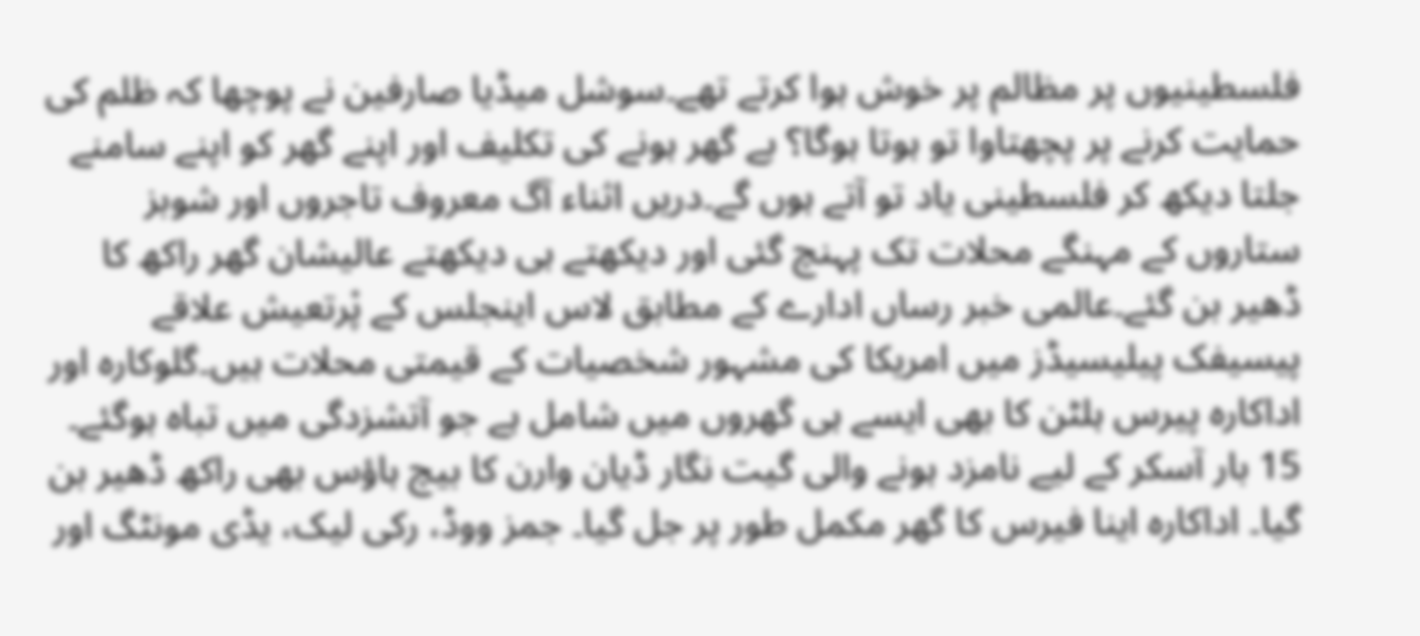فلسطینیوں پر مظالم پر خوش ہوا کرتے تھے۔سوشل میڈیا صارفین نے پوچھا کہ ظلم کی حمایت کرنے پر پچھتاوا تو ہوتا ہوگا؟ بے گھر ہونے کی تکلیف اور اپنے گھر کو اپنے سامنے جلتا دیکھ کر فلسطینی یاد تو آتے ہوں گے۔دریں اثناء آگ معروف تاجروں اور شوبز ستاروں کے مہنگے محلات تک پہنچ گئی اور دیکھتے ہی دیکھتے عالیشان گھر راکھ کا ڈھیر بن گئے۔عالمی خبر رساں ادارے کے مطابق لاس اینجلس کے پْرتعیش علاقے پیسیفک پیلیسیڈز میں امریکا کی مشہور شخصیات کے قیمتی محلات ہیں۔گلوکارہ اور اداکارہ پیرس ہلٹن کا بھی ایسے ہی گھروں میں شامل ہے جو آتشزدگی میں تباہ ہوگئے۔ 15 بار آسکر کے لیے نامزد ہونے والی گیت نگار ڈیان وارن کا بیچ ہاؤس بھی راکھ ڈھیر بن گیا۔ اداکارہ اینا فیرس کا گھر مکمل طور پر جل گیا۔ جمز ووڈ، رکی لیک، یڈی مونٹگ اور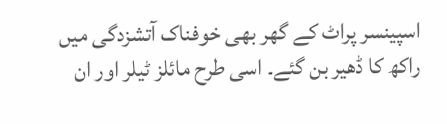اسپینسر پراٹ کے گھر بھی خوفناک آتشزدگی میں راکھ کا ڈھیر بن گئے۔ اسی طرح مائلز ٹیلر اور ان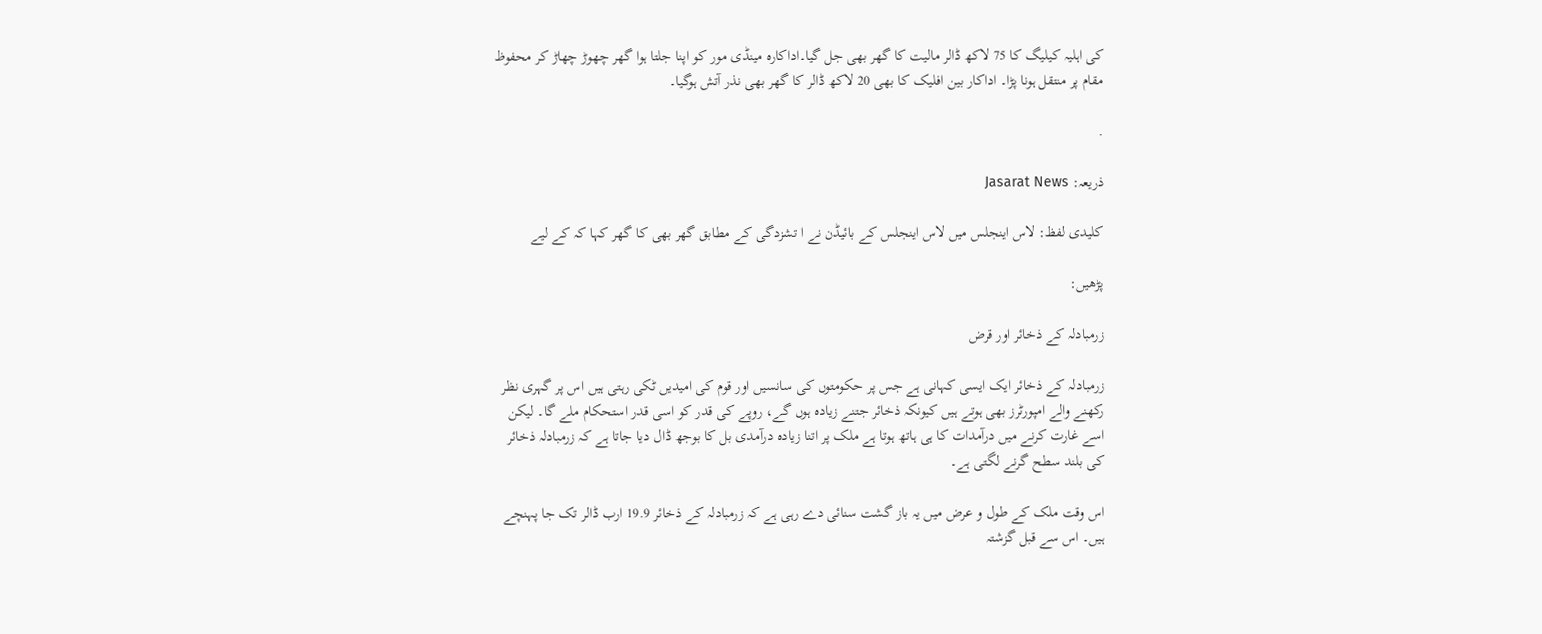کی اہلیہ کیلیگ کا 75 لاکھ ڈالر مالیت کا گھر بھی جل گیا۔اداکارہ مینڈی مور کو اپنا جلتا ہوا گھر چھوڑ چھاڑ کر محفوظ مقام پر منتقل ہونا پڑا۔ اداکار بین افلیک کا بھی 20 لاکھ ڈالر کا گھر بھی نذر آتش ہوگیا۔

.

ذریعہ: Jasarat News

کلیدی لفظ: لاس اینجلس میں لاس اینجلس کے بائیڈن نے ا تشزدگی کے مطابق گھر بھی کا گھر کہا کہ کے لیے

پڑھیں:

زرمبادلہ کے ذخائر اور قرض

زرمبادلہ کے ذخائر ایک ایسی کہانی ہے جس پر حکومتوں کی سانسیں اور قوم کی امیدیں ٹکی رہتی ہیں اس پر گہری نظر رکھنے والے امپورٹرز بھی ہوتے ہیں کیونکہ ذخائر جتنے زیادہ ہوں گے، روپے کی قدر کو اسی قدر استحکام ملے گا۔ لیکن اسے غارت کرنے میں درآمدات کا ہی ہاتھ ہوتا ہے ملک پر اتنا زیادہ درآمدی بل کا بوجھ ڈال دیا جاتا ہے کہ زرمبادلہ ذخائر کی بلند سطح گرنے لگتی ہے۔

اس وقت ملک کے طول و عرض میں یہ باز گشت سنائی دے رہی ہے کہ زرمبادلہ کے ذخائر 19.9 ارب ڈالر تک جا پہنچے ہیں۔ اس سے قبل گزشتہ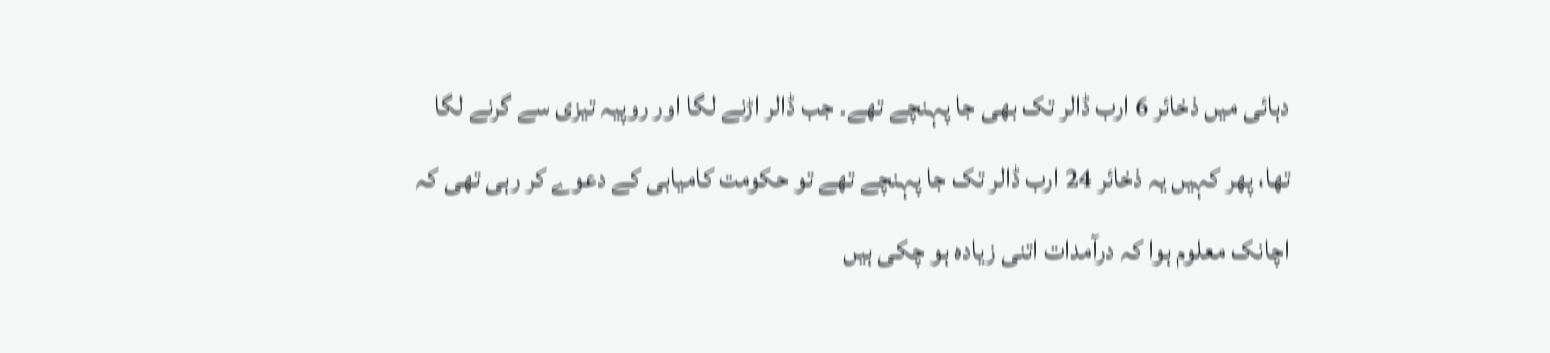دہائی میں ذخائر 6 ارب ڈالر تک بھی جا پہنچے تھے۔ جب ڈالر اڑنے لگا اور روپیہ تیزی سے گرنے لگا تھا، پھر کہیں یہ ذخائر 24 ارب ڈالر تک جا پہنچے تھے تو حکومت کامیابی کے دعوے کر رہی تھی کہ اچانک معلوم ہوا کہ درآمدات اتنی زیادہ ہو چکی ہیں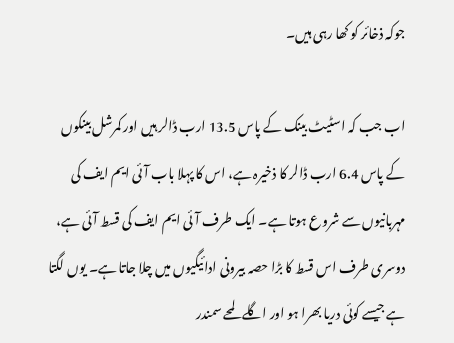جوکہ ذخائر کو کھا رہی ہیں۔

اب جب کہ اسٹیٹ بینک کے پاس 13.5 ارب ڈالر ہیں اور کمرشل بینکوں کے پاس 6.4 ارب ڈالر کا ذخیرہ ہے، اس کا پہلا باب آئی ایم ایف کی مہربانیوں سے شروع ہوتا ہے۔ ایک طرف آئی ایم ایف کی قسط آئی ہے، دوسری طرف اس قسط کا بڑا حصہ بیرونی ادائیگیوں میں چلا جاتا ہے۔ یوں لگتا ہے جیسے کوئی دریا بھرا ہو اور اگلے لمحے سمندر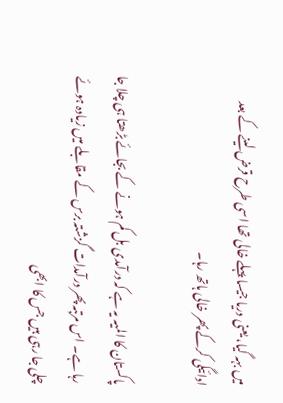میں بہہ گیا، یعنی دریا جیسا پہلے خالی تھا اسی طرح قرض لینے کے بعد ادائیگی کرکے پھر خالی ہاتھ رہا۔

پاکستان کا المیہ یہ ہے کہ درآمدی بل کم ہونے کے بجائے بڑھتا ہی چلا جا رہا ہے۔ اس مرتبہ پھر درآمدات گزشتہ برس کے مقابلے میں زیادہ ہوئے چلی جا رہی ہیں جس کا ابھی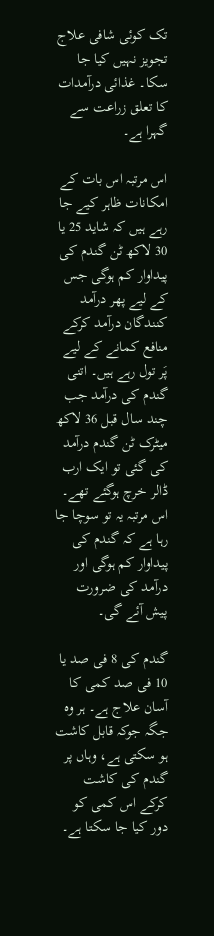تک کوئی شافی علاج تجویز نہیں کیا جا سکا۔ غذائی درآمدات کا تعلق زراعت سے گہرا ہے۔

اس مرتبہ اس بات کے امکانات ظاہر کیے جا رہے ہیں کہ شاید 25 یا 30 لاکھ ٹن گندم کی پیداوار کم ہوگی جس کے لیے پھر درآمد کنندگان درآمد کرکے منافع کمانے کے لیے پَر تول رہے ہیں۔ اتنی گندم کی درآمد جب چند سال قبل 36 لاکھ میٹرک ٹن گندم درآمد کی گئی تو ایک ارب ڈالر خرچ ہوگئے تھے۔ اس مرتبہ یہ تو سوچا جا رہا ہے کہ گندم کی پیداوار کم ہوگی اور درآمد کی ضرورت پیش آئے گی۔

گندم کی 8 فی صد یا 10 فی صد کمی کا آسان علاج ہے۔ ہر وہ جگہ جوکہ قابل کاشت ہو سکتی ہے، وہاں پر گندم کی کاشت کرکے اس کمی کو دور کیا جا سکتا ہے۔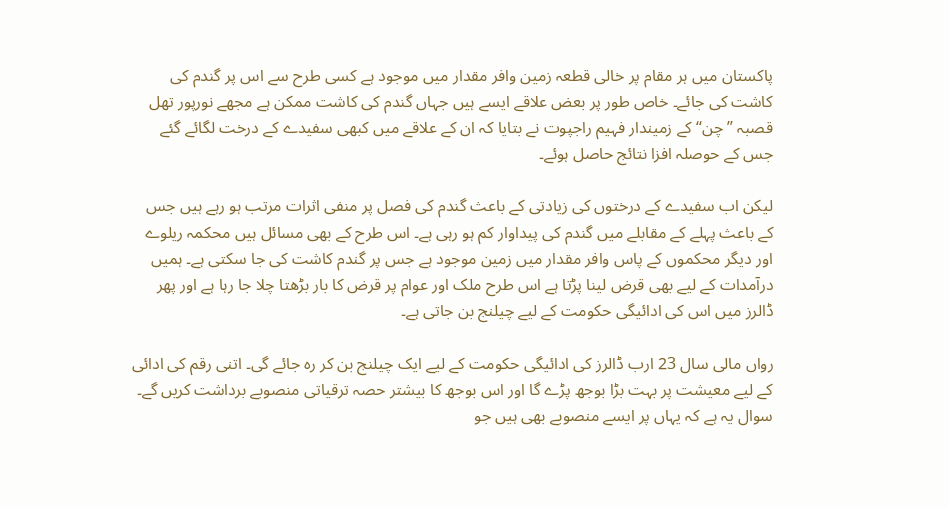پاکستان میں ہر مقام پر خالی قطعہ زمین وافر مقدار میں موجود ہے کسی طرح سے اس پر گندم کی کاشت کی جائے۔ خاص طور پر بعض علاقے ایسے ہیں جہاں گندم کی کاشت ممکن ہے مجھے نورپور تھل قصبہ ’’چن‘‘ کے زمیندار فہیم راجپوت نے بتایا کہ ان کے علاقے میں کبھی سفیدے کے درخت لگائے گئے جس کے حوصلہ افزا نتائج حاصل ہوئے۔

لیکن اب سفیدے کے درختوں کی زیادتی کے باعث گندم کی فصل پر منفی اثرات مرتب ہو رہے ہیں جس کے باعث پہلے کے مقابلے میں گندم کی پیداوار کم ہو رہی ہے۔ اس طرح کے بھی مسائل ہیں محکمہ ریلوے اور دیگر محکموں کے پاس وافر مقدار میں زمین موجود ہے جس پر گندم کاشت کی جا سکتی ہے۔ ہمیں درآمدات کے لیے بھی قرض لینا پڑتا ہے اس طرح ملک اور عوام پر قرض کا بار بڑھتا چلا جا رہا ہے اور پھر ڈالرز میں اس کی ادائیگی حکومت کے لیے چیلنج بن جاتی ہے۔

رواں مالی سال 23 ارب ڈالرز کی ادائیگی حکومت کے لیے ایک چیلنج بن کر رہ جائے گی۔ اتنی رقم کی ادائی کے لیے معیشت پر بہت بڑا بوجھ پڑے گا اور اس بوجھ کا بیشتر حصہ ترقیاتی منصوبے برداشت کریں گے۔ سوال یہ ہے کہ یہاں پر ایسے منصوبے بھی ہیں جو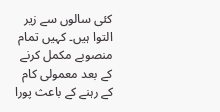کئی سالوں سے زیر التوا ہیں۔ کہیں تمام منصوبے مکمل کرنے کے بعد معمولی کام کے رہنے کے باعث پورا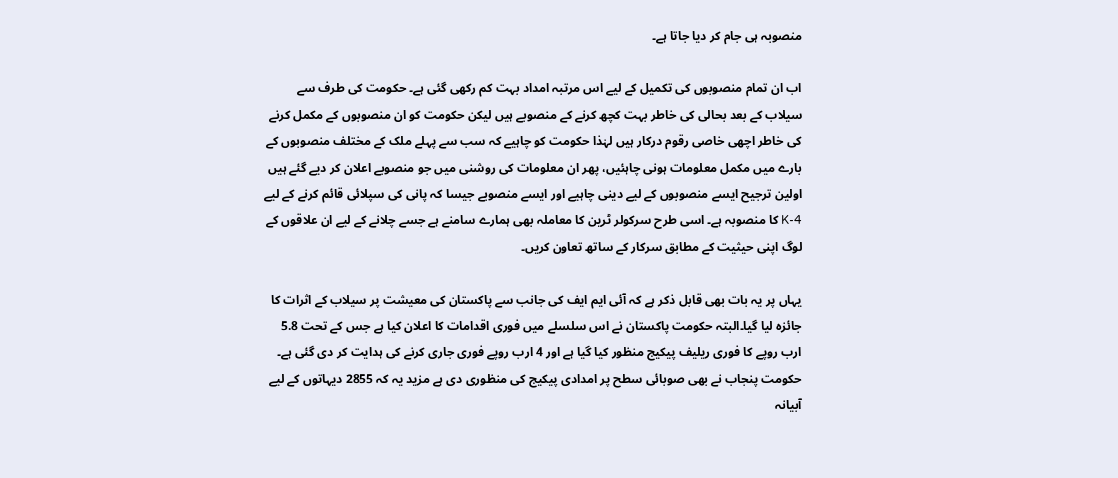منصوبہ ہی جام کر دیا جاتا ہے۔

اب ان تمام منصوبوں کی تکمیل کے لیے اس مرتبہ امداد بہت کم رکھی گئی ہے۔ حکومت کی طرف سے سیلاب کے بعد بحالی کی خاطر بہت کچھ کرنے کے منصوبے ہیں لیکن حکومت کو ان منصوبوں کے مکمل کرنے کی خاطر اچھی خاصی رقوم درکار ہیں لہٰذا حکومت کو چاہیے کہ سب سے پہلے ملک کے مختلف منصوبوں کے بارے میں مکمل معلومات ہونی چاہئیں، پھر ان معلومات کی روشنی میں جو منصوبے اعلان کر دیے گئے ہیں اولین ترجیح ایسے منصوبوں کے لیے دینی چاہیے اور ایسے منصوبے جیسا کہ پانی کی سپلائی قائم کرنے کے لیے K-4 کا منصوبہ ہے۔ اسی طرح سرکولر ٹرین کا معاملہ بھی ہمارے سامنے ہے جسے چلانے کے لیے ان علاقوں کے لوگ اپنی حیثیت کے مطابق سرکار کے ساتھ تعاون کریں۔

یہاں پر یہ بات بھی قابل ذکر ہے کہ آئی ایم ایف کی جانب سے پاکستان کی معیشت پر سیلاب کے اثرات کا جائزہ لیا گیا۔البتہ حکومت پاکستان نے اس سلسلے میں فوری اقدامات کا اعلان کیا ہے جس کے تحت 5.8 ارب روپے کا فوری ریلیف پیکیج منظور کیا گیا ہے اور 4 ارب روپے فوری جاری کرنے کی ہدایت کر دی گئی ہے۔ حکومت پنجاب نے بھی صوبائی سطح پر امدادی پیکیج کی منظوری دی ہے مزید یہ کہ 2855 دیہاتوں کے لیے آبیانہ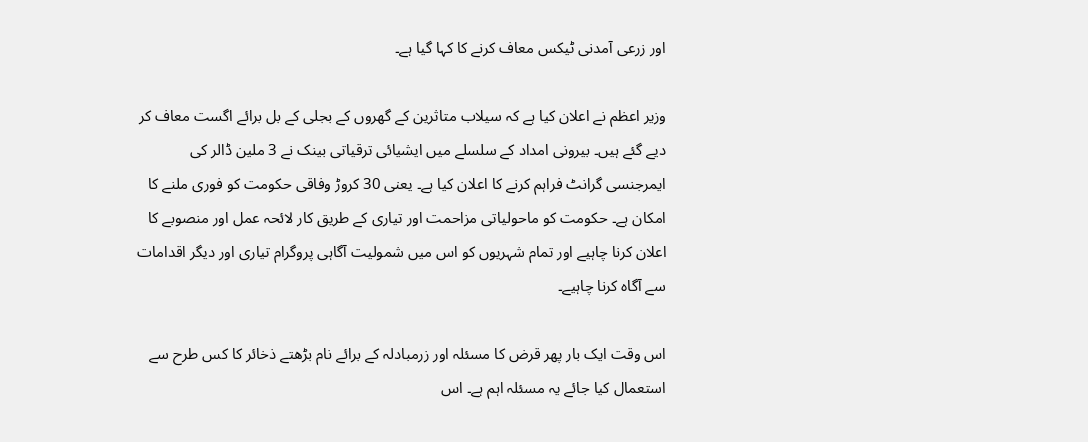اور زرعی آمدنی ٹیکس معاف کرنے کا کہا گیا ہے۔

وزیر اعظم نے اعلان کیا ہے کہ سیلاب متاثرین کے گھروں کے بجلی کے بل برائے اگست معاف کر دیے گئے ہیں۔ بیرونی امداد کے سلسلے میں ایشیائی ترقیاتی بینک نے 3 ملین ڈالر کی ایمرجنسی گرانٹ فراہم کرنے کا اعلان کیا ہے۔ یعنی 30 کروڑ وفاقی حکومت کو فوری ملنے کا امکان ہے۔ حکومت کو ماحولیاتی مزاحمت اور تیاری کے طریق کار لائحہ عمل اور منصوبے کا اعلان کرنا چاہیے اور تمام شہریوں کو اس میں شمولیت آگاہی پروگرام تیاری اور دیگر اقدامات سے آگاہ کرنا چاہیے۔

اس وقت ایک بار پھر قرض کا مسئلہ اور زرمبادلہ کے برائے نام بڑھتے ذخائر کا کس طرح سے استعمال کیا جائے یہ مسئلہ اہم ہے۔ اس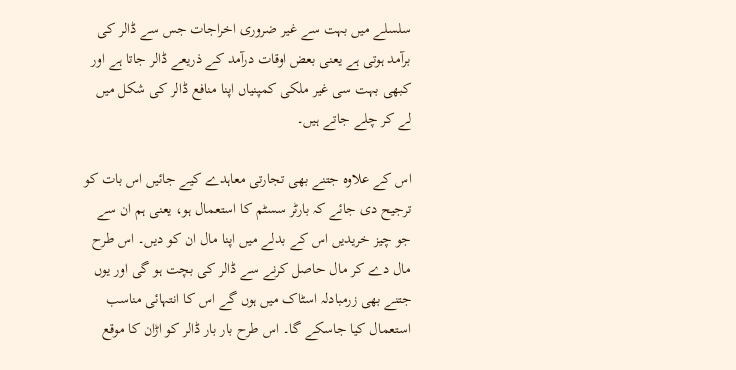سلسلے میں بہت سے غیر ضروری اخراجات جس سے ڈالر کی برآمد ہوتی ہے یعنی بعض اوقات درآمد کے ذریعے ڈالر جاتا ہے اور کبھی بہت سی غیر ملکی کمپنیاں اپنا منافع ڈالر کی شکل میں لے کر چلے جاتے ہیں۔

اس کے علاوہ جتنے بھی تجارتی معاہدے کیے جائیں اس بات کو ترجیح دی جائے کہ بارٹر سسٹم کا استعمال ہو، یعنی ہم ان سے جو چیز خریدیں اس کے بدلے میں اپنا مال ان کو دیں۔ اس طرح مال دے کر مال حاصل کرنے سے ڈالر کی بچت ہو گی اور یوں جتنے بھی زرمبادلہ اسٹاک میں ہوں گے اس کا انتہائی مناسب استعمال کیا جاسکے گا۔ اس طرح بار بار ڈالر کو اڑان کا موقع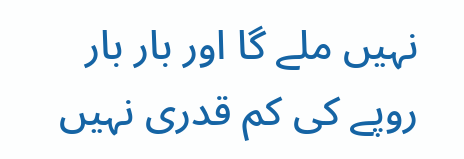نہیں ملے گا اور بار بار روپے کی کم قدری نہیں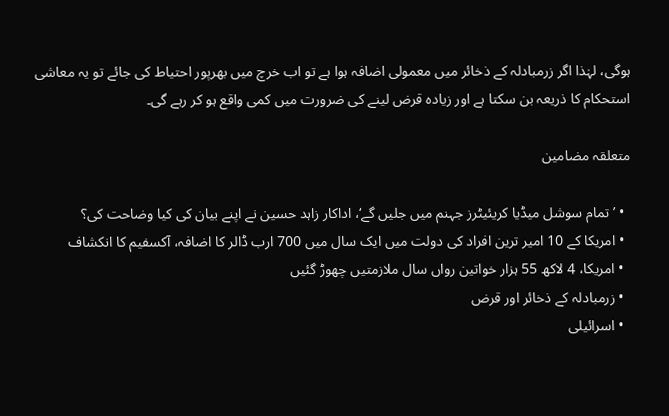ہوگی، لہٰذا اگر زرمبادلہ کے ذخائر میں معمولی اضافہ ہوا ہے تو اب خرچ میں بھرپور احتیاط کی جائے تو یہ معاشی استحکام کا ذریعہ بن سکتا ہے اور زیادہ قرض لینے کی ضرورت میں کمی واقع ہو کر رہے گی۔

متعلقہ مضامین

  • ’تمام سوشل میڈیا کریئیٹرز جہنم میں جلیں گے‘، اداکار زاہد حسین نے اپنے بیان کی کیا وضاحت کی؟
  • امریکا کے 10 امیر ترین افراد کی دولت میں ایک سال میں 700 ارب ڈالر کا اضافہ، آکسفیم کا انکشاف
  • امریکا، 4 لاکھ 55 ہزار خواتین رواں سال ملازمتیں چھوڑ گئیں
  • زرمبادلہ کے ذخائر اور قرض
  • اسرائیلی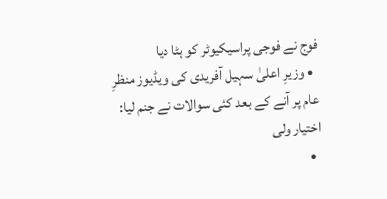فوج نے فوجی پراسیکیوٹر کو ہٹا دیا
  • وزیرِ اعلیٰ سہیل آفریدی کی ویڈیوز منظرِ عام پر آنے کے بعد کئی سوالات نے جنم لیا: اختیار ولی
  •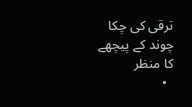ترقی کی چکا چوند کے پیچھے کا منظر
  •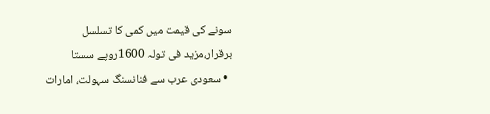سونے کی قیمت میں کمی کا تسلسل برقرار،مزید فی تولہ 1600روپے سستا
  • سعودی عرب سے فنانسنگ سہولت، امارات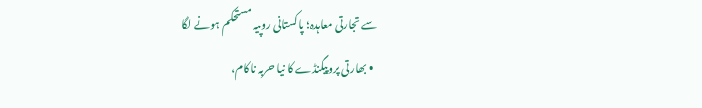سے تجارتی معاہدہ؛ پاکستانی روپیہ مستحکم ہونے لگا
  • بھارتی پروپیگنڈے کا نیا حربہ ناکام،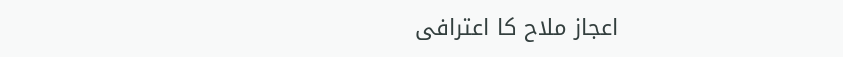اعجاز ملاح کا اعترافی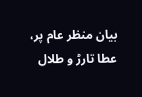بیان منظر عام پر، عطا تارڑ و طلال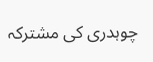چوہدری کی مشترکہ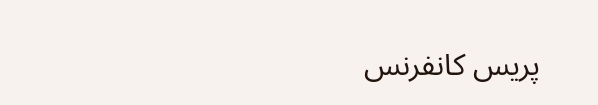پریس کانفرنس